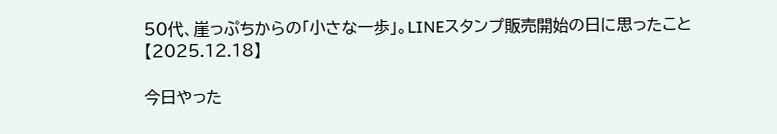50代、崖っぷちからの「小さな一歩」。LINEスタンプ販売開始の日に思ったこと【2025.12.18】

今日やった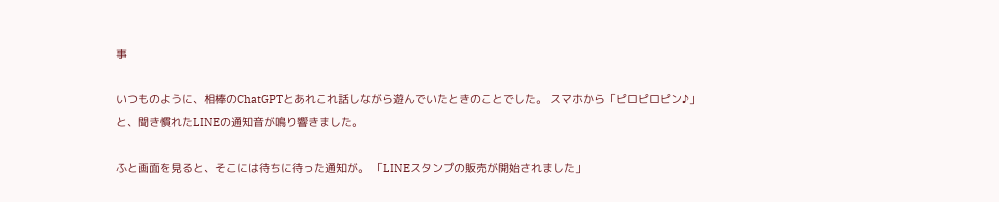事

いつものように、相棒のChatGPTとあれこれ話しながら遊んでいたときのことでした。 スマホから「ピロピロピン♪」と、聞き慣れたLINEの通知音が鳴り響きました。

ふと画面を見ると、そこには待ちに待った通知が。 「LINEスタンプの販売が開始されました」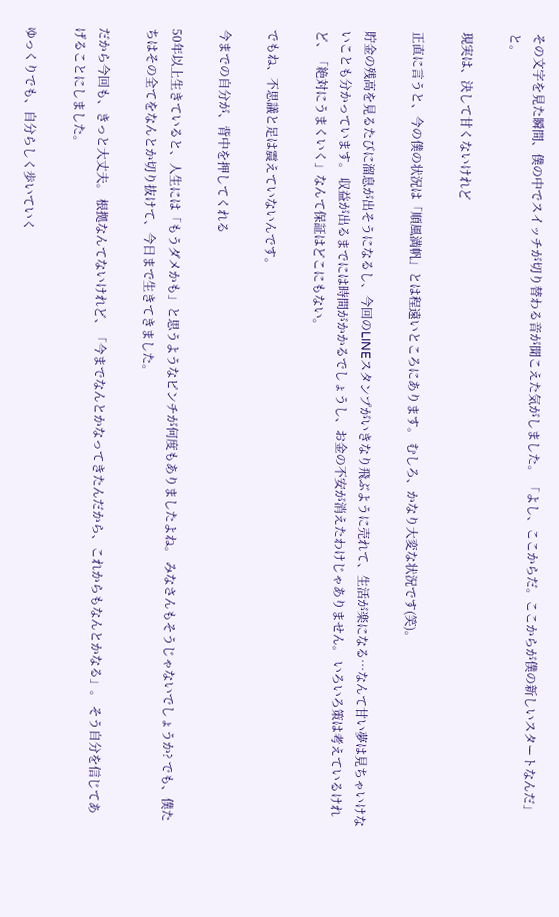その文字を見た瞬間、僕の中でスイッチが切り替わる音が聞こえた気がしました。 「よし、ここからだ。ここからが僕の新しいスタートなんだ」と。

現実は、決して甘くないけれど

正直に言うと、今の僕の状況は「順風満帆」とは程遠いところにあります。 むしろ、かなり大変な状況です(笑)。

貯金の残高を見るたびに溜息が出そうになるし、今回のLINEスタンプがいきなり飛ぶように売れて、生活が楽になる…なんて甘い夢は見ちゃいけないことも分かっています。 収益が出るまでには時間がかかるでしょうし、お金の不安が消えたわけじゃありません。 いろいろ策は考えているけれど、「絶対にうまくいく」なんて保証はどこにもない。

でもね、不思議と足は震えていないんです。

今までの自分が、背中を押してくれる

50年以上生きていると、人生には「もうダメかも」と思うようなピンチが何度もありましたよね。 みなさんもそうじゃないでしょうか? でも、僕たちはその全てをなんとか切り抜けて、今日まで生きてきました。

だから今回も、きっと大丈夫。 根拠なんてないけれど、「今までなんとかなってきたんだから、これからもなんとかなる」。 そう自分を信じてあげることにしました。

ゆっくりでも、自分らしく歩いていく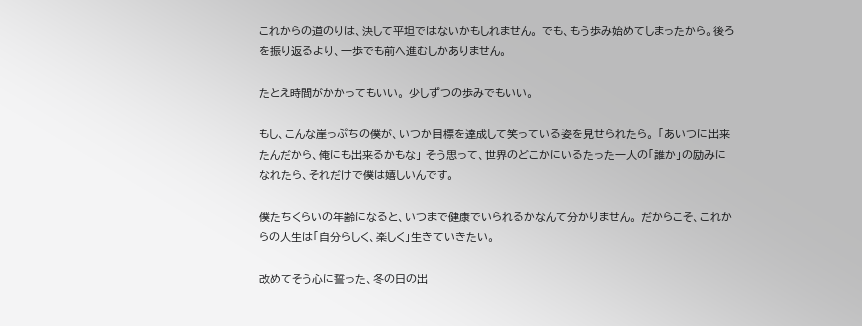これからの道のりは、決して平坦ではないかもしれません。 でも、もう歩み始めてしまったから。後ろを振り返るより、一歩でも前へ進むしかありません。

たとえ時間がかかってもいい。 少しずつの歩みでもいい。

もし、こんな崖っぷちの僕が、いつか目標を達成して笑っている姿を見せられたら。 「あいつに出来たんだから、俺にも出来るかもな」 そう思って、世界のどこかにいるたった一人の「誰か」の励みになれたら、それだけで僕は嬉しいんです。

僕たちくらいの年齢になると、いつまで健康でいられるかなんて分かりません。 だからこそ、これからの人生は「自分らしく、楽しく」生きていきたい。

改めてそう心に誓った、冬の日の出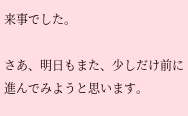来事でした。

さあ、明日もまた、少しだけ前に進んでみようと思います。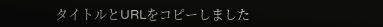タイトルとURLをコピーしました